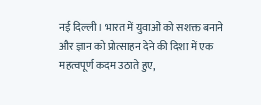नई दिल्ली। भारत में युवाओं को सशक्त बनाने और ज्ञान को प्रोत्साहन देने की दिशा में एक महत्वपूर्ण कदम उठाते हुए,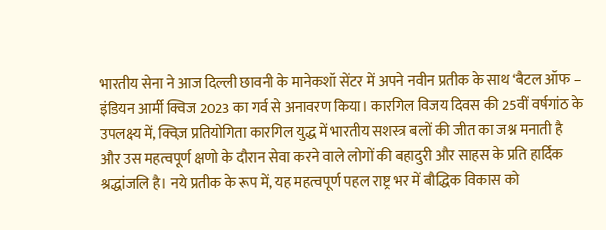भारतीय सेना ने आज दिल्ली छावनी के मानेकशॉ सेंटर में अपने नवीन प्रतीक के साथ ‘बैटल ऑफ – इंडियन आर्मी क्विज 2023 का गर्व से अनावरण किया। कारगिल विजय दिवस की 25वीं वर्षगांठ के उपलक्ष्य में, क्विज़ प्रतियोगिता कारगिल युद्ध में भारतीय सशस्त्र बलों की जीत का जश्न मनाती है और उस महत्वपूर्ण क्षणो के दौरान सेवा करने वाले लोगों की बहादुरी और साहस के प्रति हार्दिक श्रद्धांजलि है। नये प्रतीक के रूप में, यह महत्वपूर्ण पहल राष्ट्र भर में बौद्धिक विकास को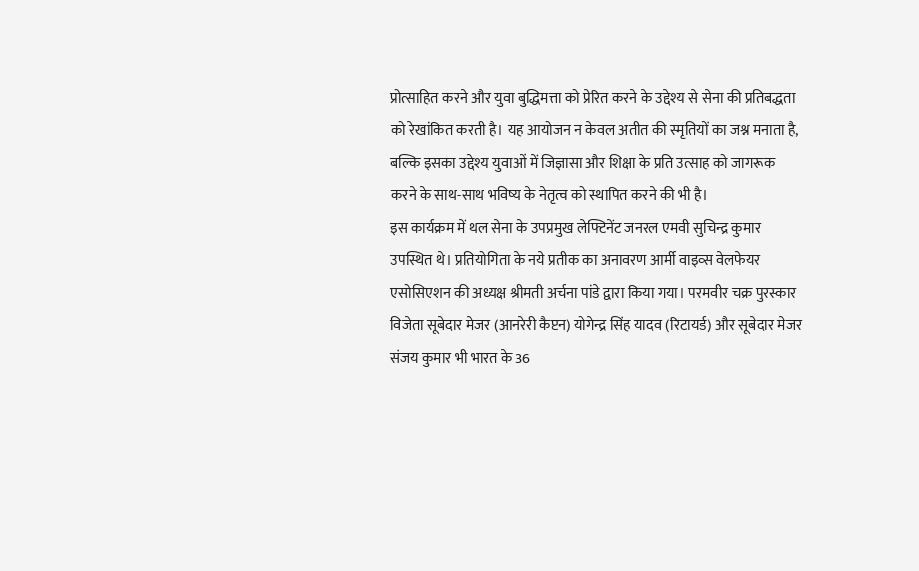प्रोत्साहित करने और युवा बुद्धिमत्ता को प्रेरित करने के उद्देश्य से सेना की प्रतिबद्धता को रेखांकित करती है। यह आयोजन न केवल अतीत की स्मृतियों का जश्न मनाता है, बल्कि इसका उद्देश्य युवाओं में जिज्ञासा और शिक्षा के प्रति उत्साह को जागरूक करने के साथ-साथ भविष्य के नेतृत्व को स्थापित करने की भी है।
इस कार्यक्रम में थल सेना के उपप्रमुख लेफ्टिनेंट जनरल एमवी सुचिन्द्र कुमार उपस्थित थे। प्रतियोगिता के नये प्रतीक का अनावरण आर्मी वाइव्स वेलफेयर एसोसिएशन की अध्यक्ष श्रीमती अर्चना पांडे द्वारा किया गया। परमवीर चक्र पुरस्कार विजेता सूबेदार मेजर (आनरेरी कैप्टन) योगेन्द्र सिंह यादव (रिटायर्ड) और सूबेदार मेजर संजय कुमार भी भारत के 36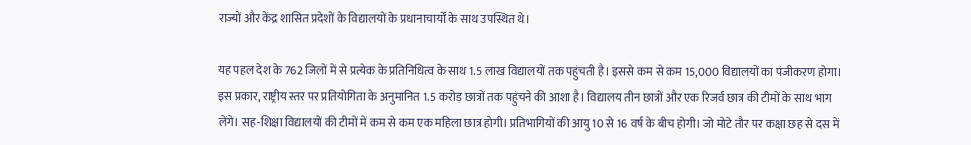राज्यों और केंद्र शासित प्रदेशों के विद्यालयों के प्रधानाचार्यों के साथ उपस्थित थे।

यह पहल देश के 762 जिलों में से प्रत्येक के प्रतिनिधित्व के साथ 1.5 लाख विद्यालयों तक पहुंचती है। इससे कम से कम 15,000 विद्यालयों का पंजीकरण होगा। इस प्रकार, राष्ट्रीय स्तर पर प्रतियोगिता के अनुमानित 1.5 करोड़ छात्रों तक पहुंचने की आशा है। विद्यालय तीन छात्रों और एक रिजर्व छात्र की टीमों के साथ भाग लेंगे। सह-शिक्षा विद्यालयों की टीमों में कम से कम एक महिला छात्र होगी। प्रतिभागियों की आयु 10 से 16 वर्ष के बीच होगी। जो मोटे तौर पर कक्षा छह से दस में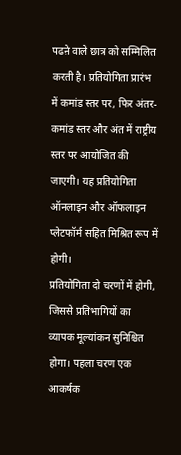पढऩे वाले छात्र को सम्मिलित करती है। प्रतियोगिता प्रारंभ में कमांड स्तर पर, फिर अंतर-कमांड स्तर और अंत में राष्ट्रीय स्तर पर आयोजित की जाएगी। यह प्रतियोगिता ऑनलाइन और ऑफलाइन प्लेटफॉर्म सहित मिश्रित रूप में होगी।
प्रतियोगिता दो चरणों में होगी, जिससे प्रतिभागियों का व्यापक मूल्यांकन सुनिश्चित होगा। पहला चरण एक आकर्षक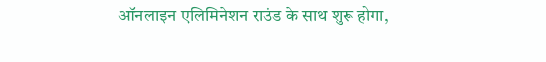ऑनलाइन एलिमिनेशन राउंड के साथ शुरू होगा,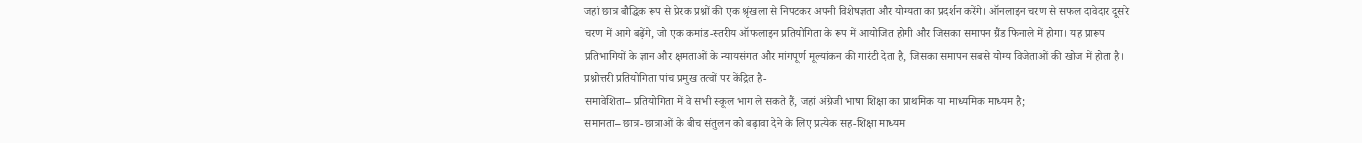जहां छात्र बौद्धिक रूप से प्रेरक प्रश्नों की एक श्रृंखला से निपटकर अपनी विशेषज्ञता और योग्यता का प्रदर्शन करेंगे। ऑनलाइन चरण से सफल दावेदार दूसरे चरण में आगे बढ़ेंगे, जो एक कमांड-स्तरीय ऑफलाइन प्रतियोगिता के रूप में आयोजित होगी और जिसका समापन ग्रैंड फिनाले में होगा। यह प्रारूप प्रतिभागियों के ज्ञान और क्षमताओं के न्यायसंगत और मांगपूर्ण मूल्यांकन की गारंटी देता है, जिसका समापन सबसे योग्य विजेताओं की खोज में होता है।
प्रश्नोत्तरी प्रतियोगिता पांच प्रमुख तत्वों पर केंद्रित है-
समावेशिता– प्रतियोगिता में वे सभी स्कूल भाग ले सकते हैं, जहां अंग्रेजी भाषा शिक्षा का प्राथमिक या माध्यमिक माध्यम है;
समानता– छात्र-छात्राओं के बीच संतुलन को बढ़ावा देने के लिए प्रत्येक सह-शिक्षा माध्यम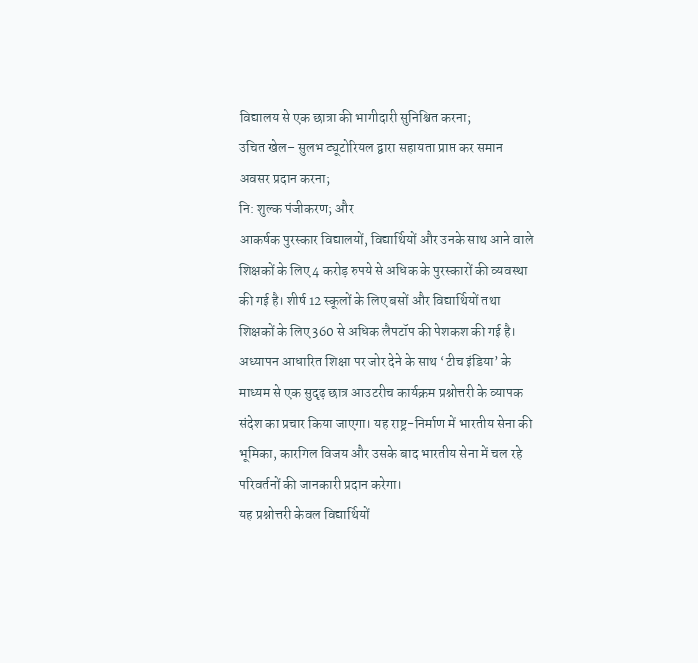विद्यालय से एक छात्रा की भागीदारी सुनिश्चित करना;
उचित खेल– सुलभ ट्यूटोरियल द्वारा सहायता प्राप्त कर समान अवसर प्रदान करना;
नि: शुल्क पंजीकरण; और
आकर्षक पुरस्कार विद्यालयों, विद्यार्थियों और उनके साथ आने वाले शिक्षकों के लिए 4 करोड़ रुपये से अधिक के पुरस्कारों की व्यवस्था की गई है। शीर्ष 12 स्कूलों के लिए बसों और विद्यार्थियों तथा शिक्षकों के लिए 360 से अधिक लैपटॉप की पेशकश की गई है।
अध्यापन आधारित शिक्षा पर जोर देने के साथ ‘टीच इंडिया’ के माध्यम से एक सुदृढ़ छात्र आउटरीच कार्यक्रम प्रश्नोत्तरी के व्यापक संदेश का प्रचार किया जाएगा। यह राष्ट्र-निर्माण में भारतीय सेना की भूमिका, कारगिल विजय और उसके बाद भारतीय सेना में चल रहे परिवर्तनों की जानकारी प्रदान करेगा।
यह प्रश्नोत्तरी केवल विद्यार्थियों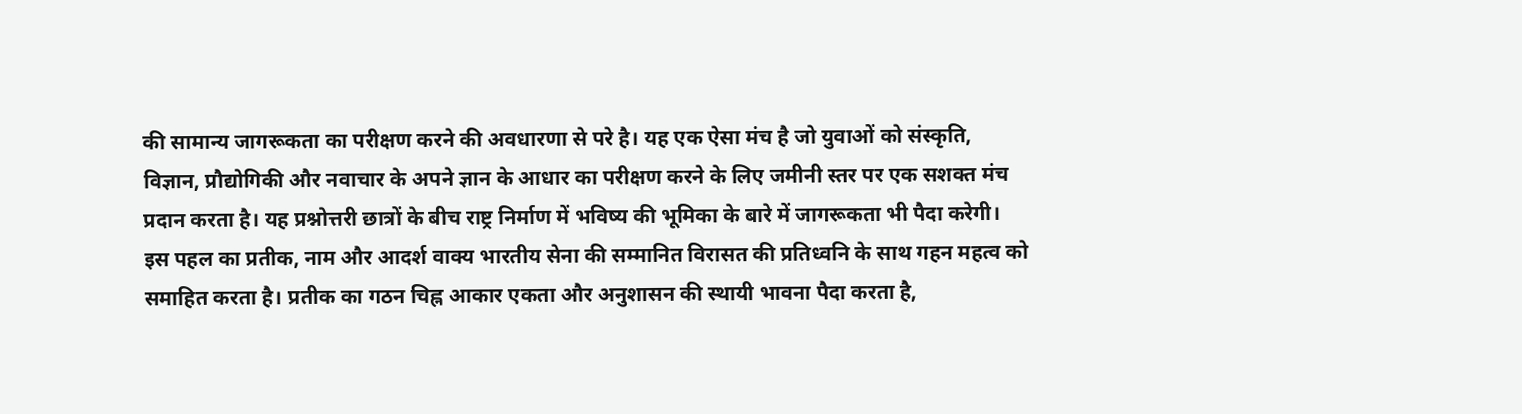की सामान्य जागरूकता का परीक्षण करने की अवधारणा से परे है। यह एक ऐसा मंच है जो युवाओं को संस्कृति, विज्ञान, प्रौद्योगिकी और नवाचार के अपने ज्ञान के आधार का परीक्षण करने के लिए जमीनी स्तर पर एक सशक्त मंच प्रदान करता है। यह प्रश्नोत्तरी छात्रों के बीच राष्ट्र निर्माण में भविष्य की भूमिका के बारे में जागरूकता भी पैदा करेगी।
इस पहल का प्रतीक, नाम और आदर्श वाक्य भारतीय सेना की सम्मानित विरासत की प्रतिध्वनि के साथ गहन महत्व को समाहित करता है। प्रतीक का गठन चिह्न आकार एकता और अनुशासन की स्थायी भावना पैदा करता है,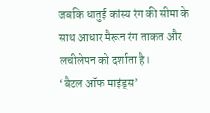जबकि धातुई कांस्य रंग की सीमा के साथ आधार मैरून रंग ताकत और लचीलेपन को दर्शाता है।
‘बैटल ऑफ माइंड्स’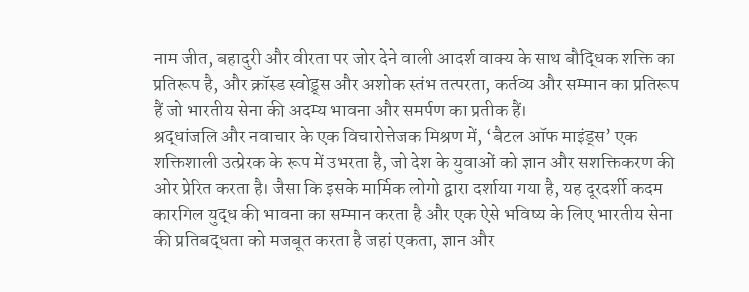नाम जीत, बहादुरी और वीरता पर जोर देने वाली आदर्श वाक्य के साथ बौद्धिक शक्ति का प्रतिरूप है, और क्रॉस्ड स्वोड्र्स और अशोक स्तंभ तत्परता, कर्तव्य और सम्मान का प्रतिरूप हैं जो भारतीय सेना की अदम्य भावना और समर्पण का प्रतीक हैं।
श्रद्धांजलि और नवाचार के एक विचारोत्तेजक मिश्रण में, ‘बैटल ऑफ माइंड्स’ एक शक्तिशाली उत्प्रेरक के रूप में उभरता है, जो देश के युवाओं को ज्ञान और सशक्तिकरण की ओर प्रेरित करता है। जैसा कि इसके मार्मिक लोगो द्वारा दर्शाया गया है, यह दूरदर्शी कदम कारगिल युद्ध की भावना का सम्मान करता है और एक ऐसे भविष्य के लिए भारतीय सेना की प्रतिबद्धता को मजबूत करता है जहां एकता, ज्ञान और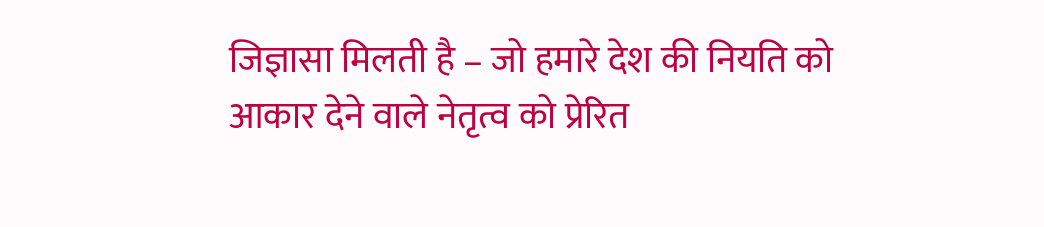जिज्ञासा मिलती है – जो हमारे देश की नियति को आकार देने वाले नेतृत्व को प्रेरित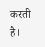करती है।